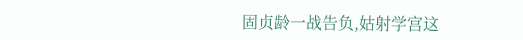固贞龄一战告负,姑射学宫这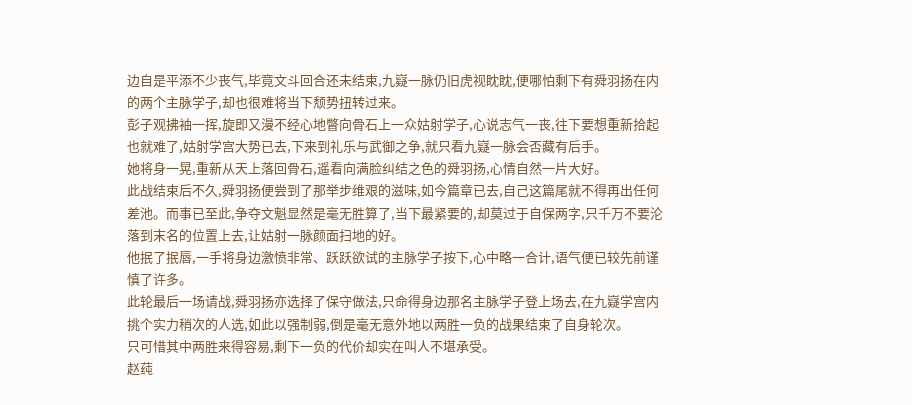边自是平添不少丧气,毕竟文斗回合还未结束,九嶷一脉仍旧虎视眈眈,便哪怕剩下有舜羽扬在内的两个主脉学子,却也很难将当下颓势扭转过来。
彭子观拂袖一挥,旋即又漫不经心地瞥向骨石上一众姑射学子,心说志气一丧,往下要想重新拾起也就难了,姑射学宫大势已去,下来到礼乐与武御之争,就只看九嶷一脉会否藏有后手。
她将身一晃,重新从天上落回骨石,遥看向满脸纠结之色的舜羽扬,心情自然一片大好。
此战结束后不久,舜羽扬便尝到了那举步维艰的滋味,如今篇章已去,自己这篇尾就不得再出任何差池。而事已至此,争夺文魁显然是毫无胜算了,当下最紧要的,却莫过于自保两字,只千万不要沦落到末名的位置上去,让姑射一脉颜面扫地的好。
他抿了抿唇,一手将身边激愤非常、跃跃欲试的主脉学子按下,心中略一合计,语气便已较先前谨慎了许多。
此轮最后一场请战,舜羽扬亦选择了保守做法,只命得身边那名主脉学子登上场去,在九嶷学宫内挑个实力稍次的人选,如此以强制弱,倒是毫无意外地以两胜一负的战果结束了自身轮次。
只可惜其中两胜来得容易,剩下一负的代价却实在叫人不堪承受。
赵莼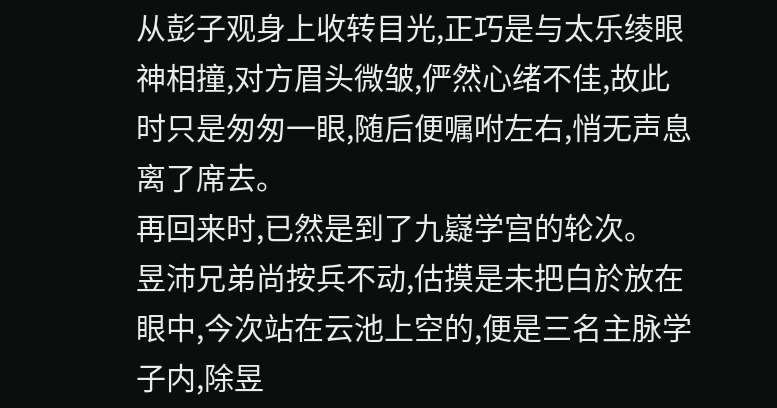从彭子观身上收转目光,正巧是与太乐绫眼神相撞,对方眉头微皱,俨然心绪不佳,故此时只是匆匆一眼,随后便嘱咐左右,悄无声息离了席去。
再回来时,已然是到了九嶷学宫的轮次。
昱沛兄弟尚按兵不动,估摸是未把白於放在眼中,今次站在云池上空的,便是三名主脉学子内,除昱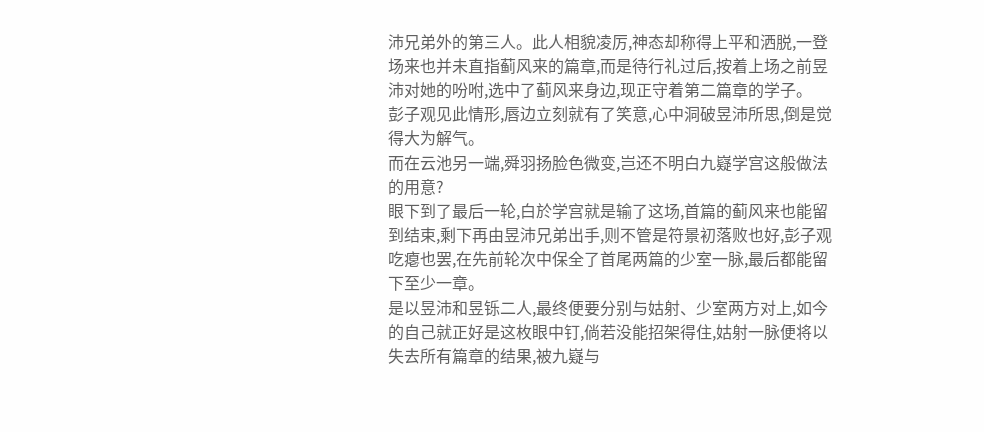沛兄弟外的第三人。此人相貌凌厉,神态却称得上平和洒脱,一登场来也并未直指蓟风来的篇章,而是待行礼过后,按着上场之前昱沛对她的吩咐,选中了蓟风来身边,现正守着第二篇章的学子。
彭子观见此情形,唇边立刻就有了笑意,心中洞破昱沛所思,倒是觉得大为解气。
而在云池另一端,舜羽扬脸色微变,岂还不明白九嶷学宫这般做法的用意?
眼下到了最后一轮,白於学宫就是输了这场,首篇的蓟风来也能留到结束,剩下再由昱沛兄弟出手,则不管是符景初落败也好,彭子观吃瘪也罢,在先前轮次中保全了首尾两篇的少室一脉,最后都能留下至少一章。
是以昱沛和昱铄二人,最终便要分别与姑射、少室两方对上,如今的自己就正好是这枚眼中钉,倘若没能招架得住,姑射一脉便将以失去所有篇章的结果,被九嶷与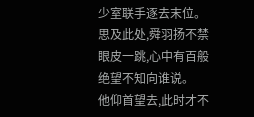少室联手逐去末位。
思及此处,舜羽扬不禁眼皮一跳,心中有百般绝望不知向谁说。
他仰首望去,此时才不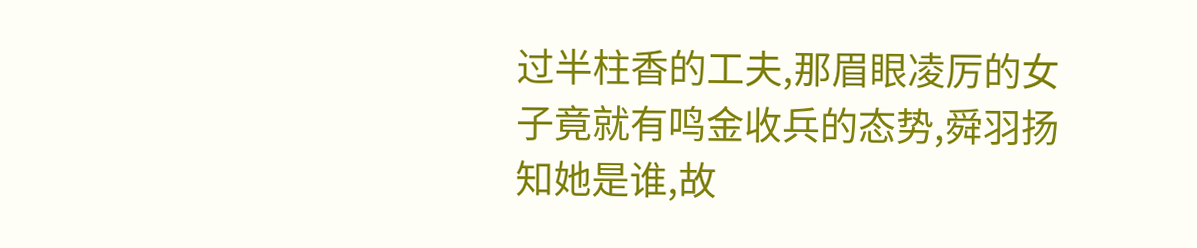过半柱香的工夫,那眉眼凌厉的女子竟就有鸣金收兵的态势,舜羽扬知她是谁,故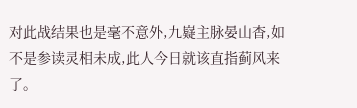对此战结果也是毫不意外,九嶷主脉晏山杳,如不是参读灵相未成,此人今日就该直指蓟风来了。